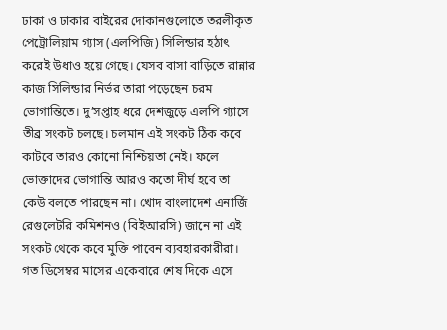ঢাকা ও ঢাকার বাইরের দোকানগুলোতে তরলীকৃত পেট্রোলিয়াম গ্যাস (এলপিজি) সিলিন্ডার হঠাৎ করেই উধাও হয়ে গেছে। যেসব বাসা বাড়িতে রান্নার কাজ সিলিন্ডার নির্ভর তারা পড়েছেন চরম ভোগান্তিতে। দু’সপ্তাহ ধরে দেশজুড়ে এলপি গ্যাসে তীব্র সংকট চলছে। চলমান এই সংকট ঠিক কবে কাটবে তারও কোনো নিশ্চিয়তা নেই। ফলে ভোক্তাদের ভোগান্তি আরও কতো দীর্ঘ হবে তা কেউ বলতে পারছেন না। খোদ বাংলাদেশ এনার্জি রেগুলেটরি কমিশনও (বিইআরসি) জানে না এই সংকট থেকে কবে মুক্তি পাবেন ব্যবহারকারীরা। গত ডিসেম্বর মাসের একেবারে শেষ দিকে এসে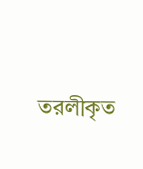তরলীকৃত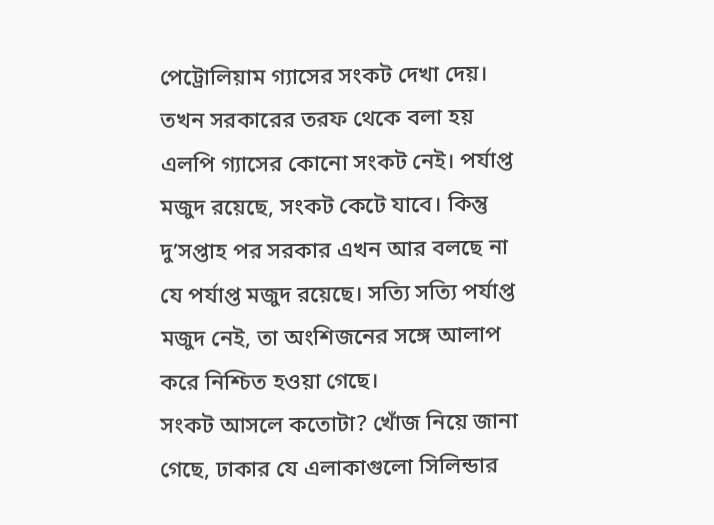পেট্রোলিয়াম গ্যাসের সংকট দেখা দেয়। তখন সরকারের তরফ থেকে বলা হয় এলপি গ্যাসের কোনো সংকট নেই। পর্যাপ্ত মজুদ রয়েছে, সংকট কেটে যাবে। কিন্তু দু’সপ্তাহ পর সরকার এখন আর বলছে না যে পর্যাপ্ত মজুদ রয়েছে। সত্যি সত্যি পর্যাপ্ত মজুদ নেই, তা অংশিজনের সঙ্গে আলাপ করে নিশ্চিত হওয়া গেছে।
সংকট আসলে কতোটা? খোঁজ নিয়ে জানা গেছে, ঢাকার যে এলাকাগুলো সিলিন্ডার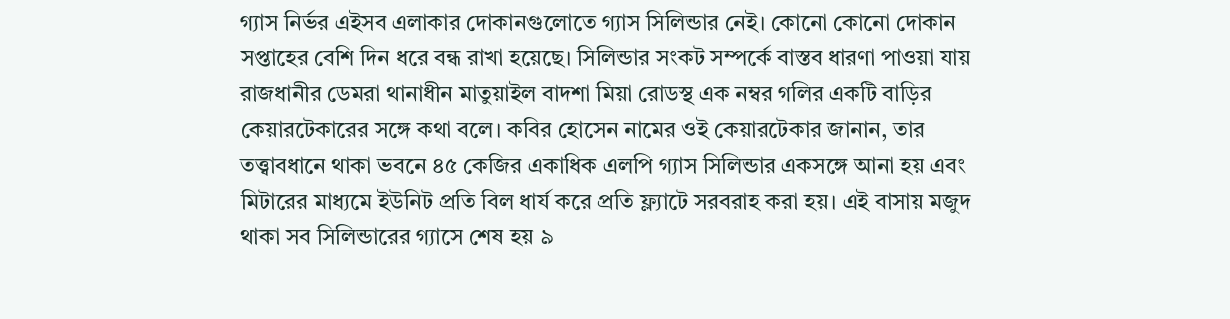গ্যাস নির্ভর এইসব এলাকার দোকানগুলোতে গ্যাস সিলিন্ডার নেই। কোনো কোনো দোকান সপ্তাহের বেশি দিন ধরে বন্ধ রাখা হয়েছে। সিলিন্ডার সংকট সম্পর্কে বাস্তব ধারণা পাওয়া যায় রাজধানীর ডেমরা থানাধীন মাতুয়াইল বাদশা মিয়া রোডস্থ এক নম্বর গলির একটি বাড়ির কেয়ারটেকারের সঙ্গে কথা বলে। কবির হোসেন নামের ওই কেয়ারটেকার জানান, তার তত্ত্বাবধানে থাকা ভবনে ৪৫ কেজির একাধিক এলপি গ্যাস সিলিন্ডার একসঙ্গে আনা হয় এবং মিটারের মাধ্যমে ইউনিট প্রতি বিল ধার্য করে প্রতি ফ্ল্যাটে সরবরাহ করা হয়। এই বাসায় মজুদ থাকা সব সিলিন্ডারের গ্যাসে শেষ হয় ৯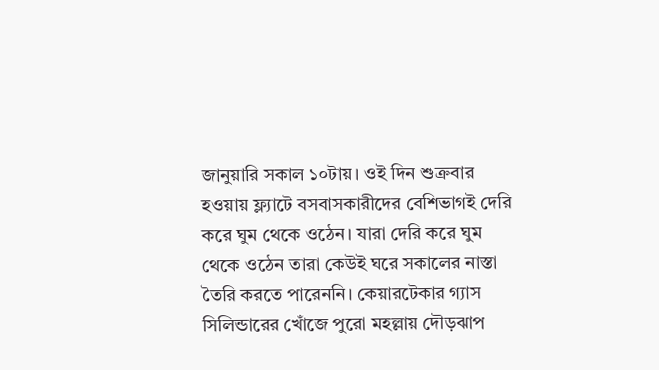জানুয়ারি সকাল ১০টায়। ওই দিন শুক্রবার হওয়ায় ফ্ল্যাটে বসবাসকারীদের বেশিভাগই দেরি করে ঘুম থেকে ওঠেন। যারা দেরি করে ঘুম থেকে ওঠেন তারা কেউই ঘরে সকালের নাস্তা তৈরি করতে পারেননি। কেয়ারটেকার গ্যাস সিলিন্ডারের খোঁজে পুরো মহল্লায় দৌড়ঝাপ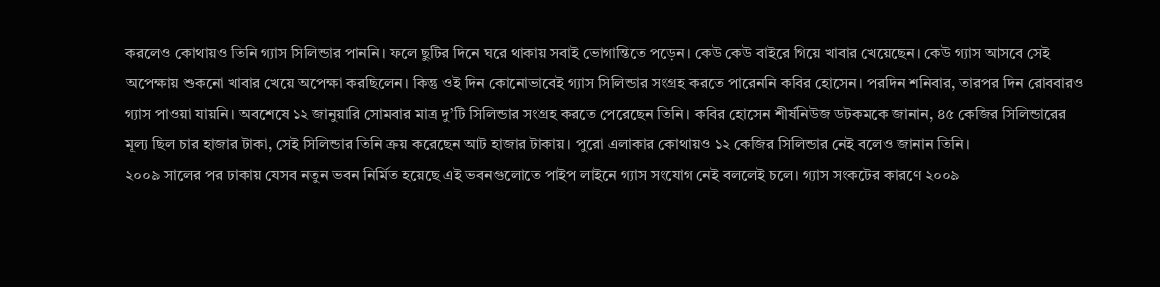করলেও কোথায়ও তিনি গ্যাস সিলিন্ডার পাননি। ফলে ছুটির দিনে ঘরে থাকায় সবাই ভোগান্তিতে পড়েন। কেউ কেউ বাইরে গিয়ে খাবার খেয়েছেন। কেউ গ্যাস আসবে সেই অপেক্ষায় শুকনো খাবার খেয়ে অপেক্ষা করছিলেন। কিন্তু ওই দিন কোনোভাবেই গ্যাস সিলিন্ডার সংগ্রহ করতে পারেননি কবির হোসেন। পরদিন শনিবার, তারপর দিন রোববারও গ্যাস পাওয়া যায়নি। অবশেষে ১২ জানুয়ারি সোমবার মাত্র দু’টি সিলিন্ডার সংগ্রহ করতে পেরেছেন তিনি। কবির হোসেন শীর্ষনিউজ ডটকমকে জানান, ৪৫ কেজির সিলিন্ডারের মূল্য ছিল চার হাজার টাকা, সেই সিলিন্ডার তিনি ক্রয় করেছেন আট হাজার টাকায়। পুরো এলাকার কোথায়ও ১২ কেজির সিলিন্ডার নেই বলেও জানান তিনি।
২০০৯ সালের পর ঢাকায় যেসব নতুন ভবন নির্মিত হয়েছে এই ভবনগুলোতে পাইপ লাইনে গ্যাস সংযোগ নেই বললেই চলে। গ্যাস সংকটের কারণে ২০০৯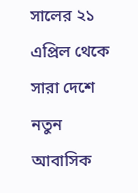সালের ২১ এপ্রিল থেকে সারা দেশে নতুন আবাসিক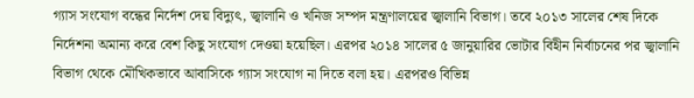গ্যাস সংযোগ বন্ধের নির্দেশ দেয় বিদ্যুৎ, জ্বালানি ও খনিজ সম্পদ মন্ত্রণালয়ের জ্বালানি বিভাগ। তবে ২০১৩ সালের শেষ দিকে নির্দেশনা অমান্য করে বেশ কিছু সংযোগ দেওয়া হয়েছিল। এরপর ২০১৪ সালের ৫ জানুয়ারির ভোটার বিহীন নির্বাচনের পর জ্বালানি বিভাগ থেকে মৌখিকভাবে আবাসিকে গ্যাস সংযোগ না দিতে বলা হয়। এরপরও বিভিন্ন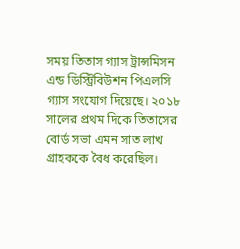সময় তিতাস গ্যাস ট্রান্সমিসন এন্ড ডিস্ট্রিবিউশন পিএলসি গ্যাস সংযোগ দিয়েছে। ২০১৮ সালের প্রথম দিকে তিতাসের বোর্ড সভা এমন সাত লাখ গ্রাহককে বৈধ করেছিল।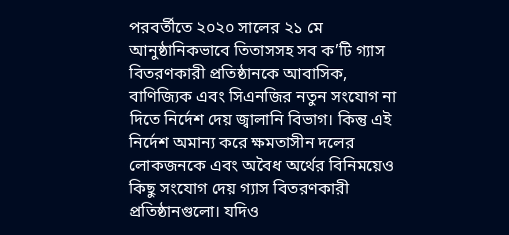পরবর্তীতে ২০২০ সালের ২১ মে আনুষ্ঠানিকভাবে তিতাসসহ সব ক’টি গ্যাস বিতরণকারী প্রতিষ্ঠানকে আবাসিক, বাণিজ্যিক এবং সিএনজির নতুন সংযোগ না দিতে নির্দেশ দেয় জ্বালানি বিভাগ। কিন্তু এই নির্দেশ অমান্য করে ক্ষমতাসীন দলের লোকজনকে এবং অবৈধ অর্থের বিনিময়েও কিছু সংযোগ দেয় গ্যাস বিতরণকারী প্রতিষ্ঠানগুলো। যদিও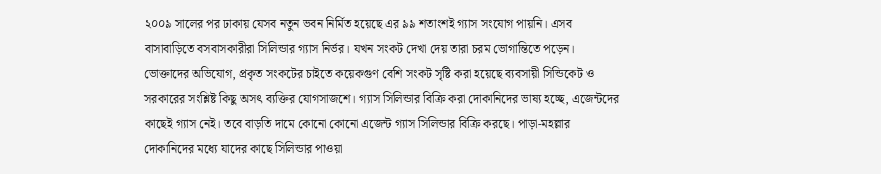২০০৯ সালের পর ঢাকায় যেসব নতুন ভবন নির্মিত হয়েছে এর ৯৯ শতাংশই গ্যাস সংযোগ পায়নি। এসব বাসাবাড়িতে বসবাসকারীরা সিলিন্ডার গ্যাস নির্ভর। যখন সংকট দেখা দেয় তারা চরম ভোগান্তিতে পড়েন।
ভোক্তাদের অভিযোগ, প্রকৃত সংকটের চাইতে কয়েকগুণ বেশি সংকট সৃষ্টি করা হয়েছে ব্যবসায়ী সিন্ডিকেট ও সরকারের সংশ্লিষ্ট কিছু অসৎ ব্যক্তির যোগসাজশে। গ্যাস সিলিন্ডার বিক্রি করা দোকানিদের ভাষ্য হচ্ছে, এজেন্টদের কাছেই গ্যাস নেই। তবে বাড়তি দামে কোনো কোনো এজেন্ট গ্যাস সিলিন্ডার বিক্রি করছে। পাড়া-মহল্লার দোকানিদের মধ্যে যাদের কাছে সিলিন্ডার পাওয়া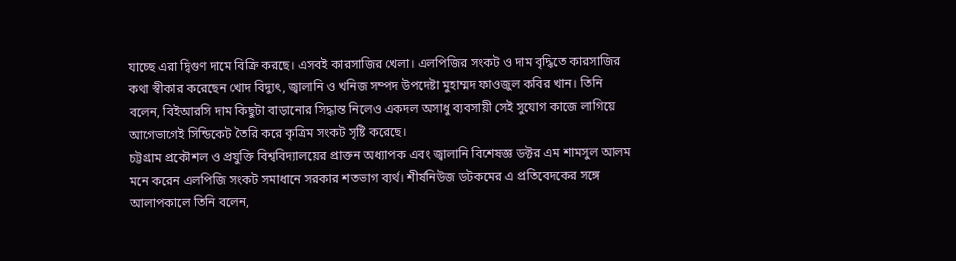যাচ্ছে এরা দ্বিগুণ দামে বিক্রি করছে। এসবই কারসাজির খেলা। এলপিজির সংকট ও দাম বৃদ্ধিতে কারসাজির কথা স্বীকার করেছেন খোদ বিদ্যুৎ, জ্বালানি ও খনিজ সম্পদ উপদেষ্টা মুহাম্মদ ফাওজুল কবির খান। তিনি বলেন, বিইআরসি দাম কিছুটা বাড়ানোর সিদ্ধান্ত নিলেও একদল অসাধু ব্যবসায়ী সেই সুযোগ কাজে লাগিয়ে আগেভাগেই সিন্ডিকেট তৈরি করে কৃত্রিম সংকট সৃষ্টি করেছে।
চট্টগ্রাম প্রকৌশল ও প্রযুক্তি বিশ্ববিদ্যালয়ের প্রাক্তন অধ্যাপক এবং জ্বালানি বিশেষজ্ঞ ডক্টর এম শামসুল আলম মনে করেন এলপিজি সংকট সমাধানে সরকার শতভাগ ব্যর্থ। শীর্ষনিউজ ডটকমের এ প্রতিবেদকের সঙ্গে আলাপকালে তিনি বলেন,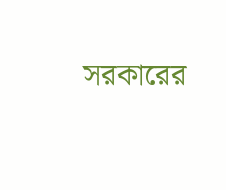সরকারের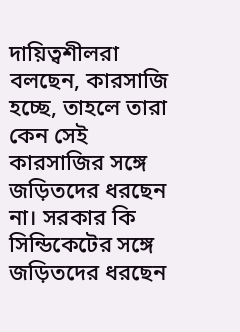দায়িত্বশীলরা বলছেন, কারসাজি হচ্ছে, তাহলে তারা কেন সেই কারসাজির সঙ্গে জড়িতদের ধরছেন না। সরকার কি সিন্ডিকেটের সঙ্গে জড়িতদের ধরছেন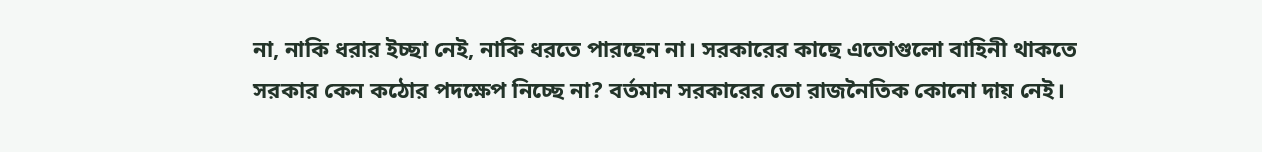না, নাকি ধরার ইচ্ছা নেই, নাকি ধরতে পারছেন না। সরকারের কাছে এতোগুলো বাহিনী থাকতে সরকার কেন কঠোর পদক্ষেপ নিচ্ছে না? বর্তমান সরকারের তো রাজনৈতিক কোনো দায় নেই।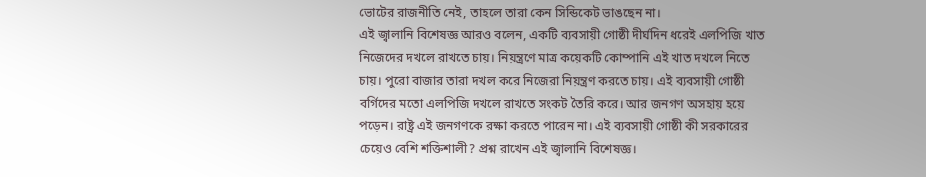ভোটের রাজনীতি নেই, তাহলে তারা কেন সিন্ডিকেট ভাঙছেন না।
এই জ্বালানি বিশেষজ্ঞ আরও বলেন, একটি ব্যবসায়ী গোষ্ঠী দীর্ঘদিন ধরেই এলপিজি খাত নিজেদের দখলে রাখতে চায়। নিয়ন্ত্রণে মাত্র কয়েকটি কোম্পানি এই খাত দখলে নিতে চায়। পুরো বাজার তারা দখল করে নিজেরা নিয়ন্ত্রণ করতে চায়। এই ব্যবসায়ী গোষ্ঠী বর্গিদের মতো এলপিজি দখলে রাখতে সংকট তৈরি করে। আর জনগণ অসহায় হয়ে পড়েন। রাষ্ট্র এই জনগণকে রক্ষা করতে পারেন না। এই ব্যবসায়ী গোষ্ঠী কী সরকারের চেয়েও বেশি শক্তিশালী? প্রশ্ন রাখেন এই জ্বালানি বিশেষজ্ঞ।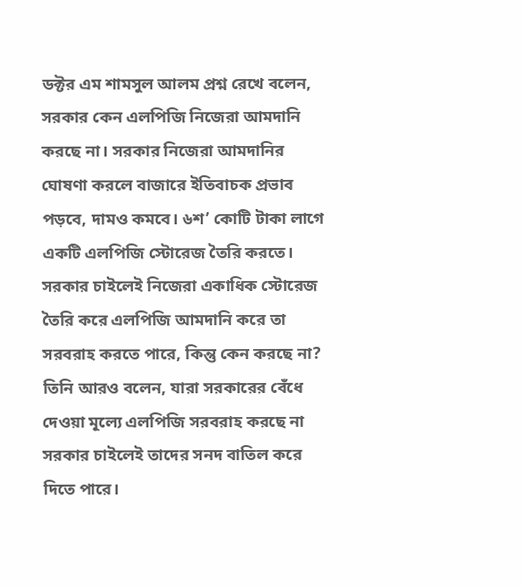ডক্টর এম শামসুল আলম প্রশ্ন রেখে বলেন, সরকার কেন এলপিজি নিজেরা আমদানি করছে না। সরকার নিজেরা আমদানির ঘোষণা করলে বাজারে ইতিবাচক প্রভাব পড়বে, দামও কমবে। ৬শ’ কোটি টাকা লাগে একটি এলপিজি স্টোরেজ তৈরি করতে। সরকার চাইলেই নিজেরা একাধিক স্টোরেজ তৈরি করে এলপিজি আমদানি করে তা সরবরাহ করতে পারে, কিন্তু কেন করছে না? তিনি আরও বলেন, যারা সরকারের বেঁধে দেওয়া মূল্যে এলপিজি সরবরাহ করছে না সরকার চাইলেই তাদের সনদ বাতিল করে দিতে পারে।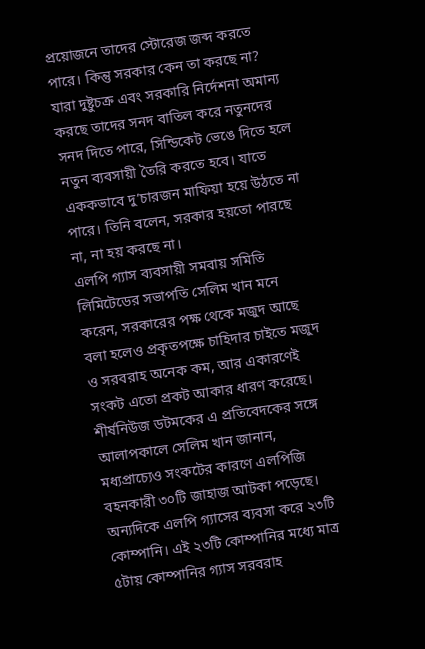প্রয়োজনে তাদের স্টোরেজ জব্দ করতে পারে। কিন্তু সরকার কেন তা করছে না? যারা দুষ্টুচক্র এবং সরকারি নির্দেশনা অমান্য করছে তাদের সনদ বাতিল করে নতুনদের সনদ দিতে পারে, সিন্ডিকেট ভেঙে দিতে হলে নতুন ব্যবসায়ী তৈরি করতে হবে। যাতে এককভাবে দু’চারজন মাফিয়া হয়ে উঠতে না পারে। তিনি বলেন, সরকার হয়তো পারছে না, না হয় করছে না।
এলপি গ্যাস ব্যবসায়ী সমবায় সমিতি লিমিটেডের সভাপতি সেলিম খান মনে করেন, সরকারের পক্ষ থেকে মজুদ আছে বলা হলেও প্রকৃতপক্ষে চাহিদার চাইতে মজুদ ও সরবরাহ অনেক কম, আর একারণেই সংকট এতো প্রকট আকার ধারণ করেছে। শীর্ষনিউজ ডটমকের এ প্রতিবেদকের সঙ্গে আলাপকালে সেলিম খান জানান, মধ্যপ্রাচ্যেও সংকটের কারণে এলপিজি বহনকারী ৩০টি জাহাজ আটকা পড়েছে। অন্যদিকে এলপি গ্যাসের ব্যবসা করে ২৩টি কোম্পানি। এই ২৩টি কোম্পানির মধ্যে মাত্র ৫টায় কোম্পানির গ্যাস সরবরাহ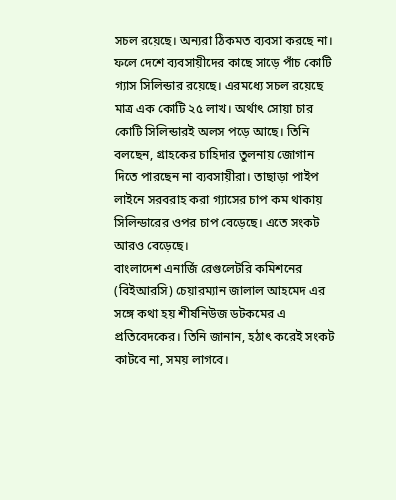সচল রয়েছে। অন্যরা ঠিকমত ব্যবসা করছে না। ফলে দেশে ব্যবসায়ীদের কাছে সাড়ে পাঁচ কোটি গ্যাস সিলিন্ডার রয়েছে। এরমধ্যে সচল রয়েছে মাত্র এক কোটি ২৫ লাখ। অর্থাৎ সোয়া চার কোটি সিলিন্ডারই অলস পড়ে আছে। তিনি বলছেন, গ্রাহকের চাহিদার তুলনায় জোগান দিতে পারছেন না ব্যবসায়ীরা। তাছাড়া পাইপ লাইনে সরবরাহ করা গ্যাসের চাপ কম থাকায় সিলিন্ডারের ওপর চাপ বেড়েছে। এতে সংকট আরও বেড়েছে।
বাংলাদেশ এনার্জি রেগুলেটরি কমিশনের (বিইআরসি) চেয়ারম্যান জালাল আহমেদ এর সঙ্গে কথা হয় শীর্ষনিউজ ডটকমের এ প্রতিবেদকের। তিনি জানান, হঠাৎ করেই সংকট কাটবে না, সময় লাগবে।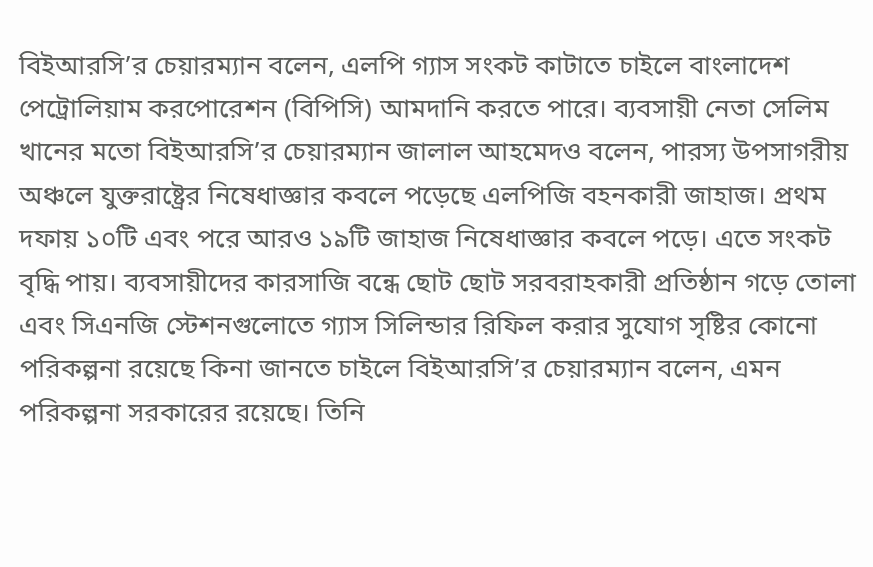বিইআরসি’র চেয়ারম্যান বলেন, এলপি গ্যাস সংকট কাটাতে চাইলে বাংলাদেশ পেট্রোলিয়াম করপোরেশন (বিপিসি) আমদানি করতে পারে। ব্যবসায়ী নেতা সেলিম খানের মতো বিইআরসি’র চেয়ারম্যান জালাল আহমেদও বলেন, পারস্য উপসাগরীয় অঞ্চলে যুক্তরাষ্ট্রের নিষেধাজ্ঞার কবলে পড়েছে এলপিজি বহনকারী জাহাজ। প্রথম দফায় ১০টি এবং পরে আরও ১৯টি জাহাজ নিষেধাজ্ঞার কবলে পড়ে। এতে সংকট বৃদ্ধি পায়। ব্যবসায়ীদের কারসাজি বন্ধে ছোট ছোট সরবরাহকারী প্রতিষ্ঠান গড়ে তোলা এবং সিএনজি স্টেশনগুলোতে গ্যাস সিলিন্ডার রিফিল করার সুযোগ সৃষ্টির কোনো পরিকল্পনা রয়েছে কিনা জানতে চাইলে বিইআরসি’র চেয়ারম্যান বলেন, এমন পরিকল্পনা সরকারের রয়েছে। তিনি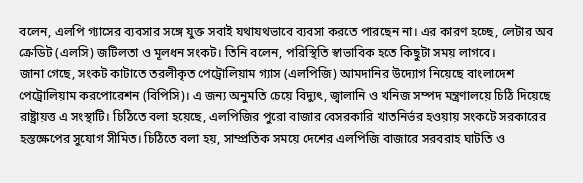বলেন, এলপি গ্যাসের ব্যবসার সঙ্গে যুক্ত সবাই যথাযথভাবে ব্যবসা করতে পারছেন না। এর কারণ হচ্ছে, লেটার অব ক্রেডিট (এলসি) জটিলতা ও মূলধন সংকট। তিনি বলেন, পরিস্থিতি স্বাভাবিক হতে কিছুটা সময় লাগবে।
জানা গেছে, সংকট কাটাতে তরলীকৃত পেট্রোলিয়াম গ্যাস (এলপিজি) আমদানির উদ্যোগ নিয়েছে বাংলাদেশ পেট্রোলিয়াম করপোরেশন (বিপিসি)। এ জন্য অনুমতি চেয়ে বিদ্যুৎ, জ্বালানি ও খনিজ সম্পদ মন্ত্রণালয়ে চিঠি দিয়েছে রাষ্ট্রায়ত্ত এ সংস্থাটি। চিঠিতে বলা হয়েছে, এলপিজির পুরো বাজার বেসরকারি খাতনির্ভর হওয়ায় সংকটে সরকারের হস্তক্ষেপের সুযোগ সীমিত। চিঠিতে বলা হয়, সাম্প্রতিক সময়ে দেশের এলপিজি বাজারে সরবরাহ ঘাটতি ও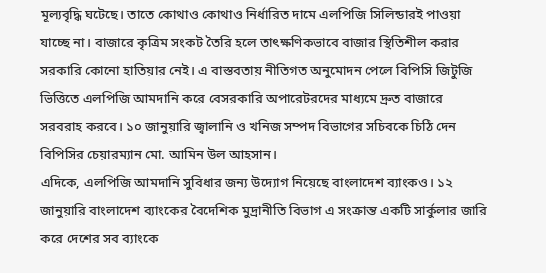মূল্যবৃদ্ধি ঘটেছে। তাতে কোথাও কোথাও নির্ধারিত দামে এলপিজি সিলিন্ডারই পাওয়া যাচ্ছে না। বাজারে কৃত্রিম সংকট তৈরি হলে তাৎক্ষণিকভাবে বাজার স্থিতিশীল করার সরকারি কোনো হাতিয়ার নেই। এ বাস্তবতায় নীতিগত অনুমোদন পেলে বিপিসি জিটুজি ভিত্তিতে এলপিজি আমদানি করে বেসরকারি অপারেটরদের মাধ্যমে দ্রুত বাজারে সরবরাহ করবে। ১০ জানুয়ারি জ্বালানি ও খনিজ সম্পদ বিভাগের সচিবকে চিঠি দেন বিপিসির চেয়ারম্যান মো. আমিন উল আহসান।
এদিকে, এলপিজি আমদানি সুবিধার জন্য উদ্যোগ নিয়েছে বাংলাদেশ ব্যাংকও। ১২ জানুয়ারি বাংলাদেশ ব্যাংকের বৈদেশিক মুদ্রানীতি বিভাগ এ সংক্রান্ত একটি সার্কুলার জারি করে দেশের সব ব্যাংকে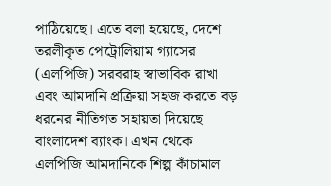পাঠিয়েছে। এতে বলা হয়েছে, দেশে তরলীকৃত পেট্রোলিয়াম গ্যাসের (এলপিজি) সরবরাহ স্বাভাবিক রাখা এবং আমদানি প্রক্রিয়া সহজ করতে বড় ধরনের নীতিগত সহায়তা দিয়েছে বাংলাদেশ ব্যাংক। এখন থেকে এলপিজি আমদানিকে শিল্প কাঁচামাল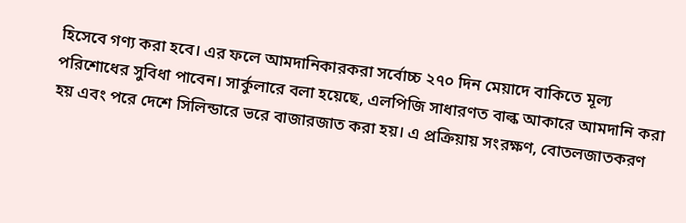হিসেবে গণ্য করা হবে। এর ফলে আমদানিকারকরা সর্বোচ্চ ২৭০ দিন মেয়াদে বাকিতে মূল্য পরিশোধের সুবিধা পাবেন। সার্কুলারে বলা হয়েছে, এলপিজি সাধারণত বাল্ক আকারে আমদানি করা হয় এবং পরে দেশে সিলিন্ডারে ভরে বাজারজাত করা হয়। এ প্রক্রিয়ায় সংরক্ষণ, বোতলজাতকরণ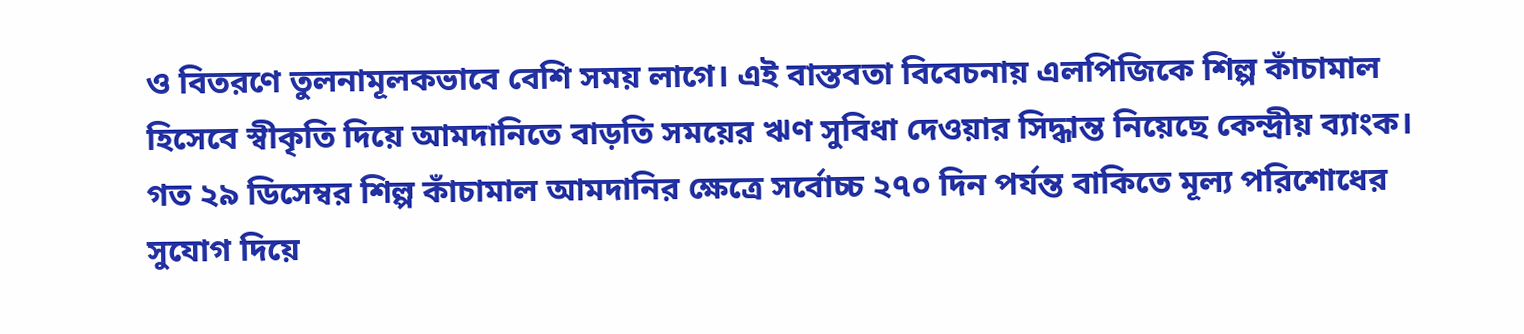ও বিতরণে তুলনামূলকভাবে বেশি সময় লাগে। এই বাস্তবতা বিবেচনায় এলপিজিকে শিল্প কাঁচামাল হিসেবে স্বীকৃতি দিয়ে আমদানিতে বাড়তি সময়ের ঋণ সুবিধা দেওয়ার সিদ্ধান্ত নিয়েছে কেন্দ্রীয় ব্যাংক। গত ২৯ ডিসেম্বর শিল্প কাঁচামাল আমদানির ক্ষেত্রে সর্বোচ্চ ২৭০ দিন পর্যন্ত বাকিতে মূল্য পরিশোধের সুযোগ দিয়ে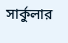সার্কুলার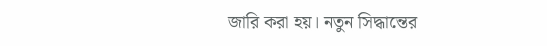জারি করা হয়। নতুন সিদ্ধান্তের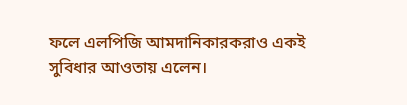ফলে এলপিজি আমদানিকারকরাও একই সুবিধার আওতায় এলেন।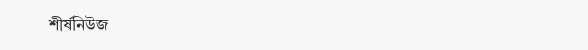শীর্ষনিউজ